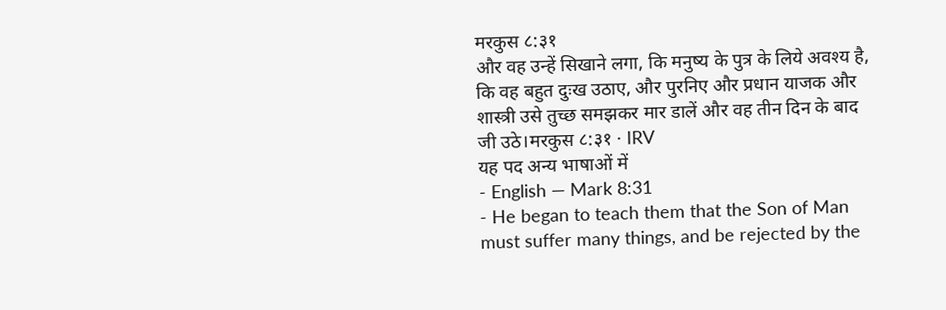मरकुस ८:३१
और वह उन्हें सिखाने लगा, कि मनुष्य के पुत्र के लिये अवश्य है, कि वह बहुत दुःख उठाए, और पुरनिए और प्रधान याजक और शास्त्री उसे तुच्छ समझकर मार डालें और वह तीन दिन के बाद जी उठे।मरकुस ८:३१ · IRV
यह पद अन्य भाषाओं में
- English — Mark 8:31
- He began to teach them that the Son of Man must suffer many things, and be rejected by the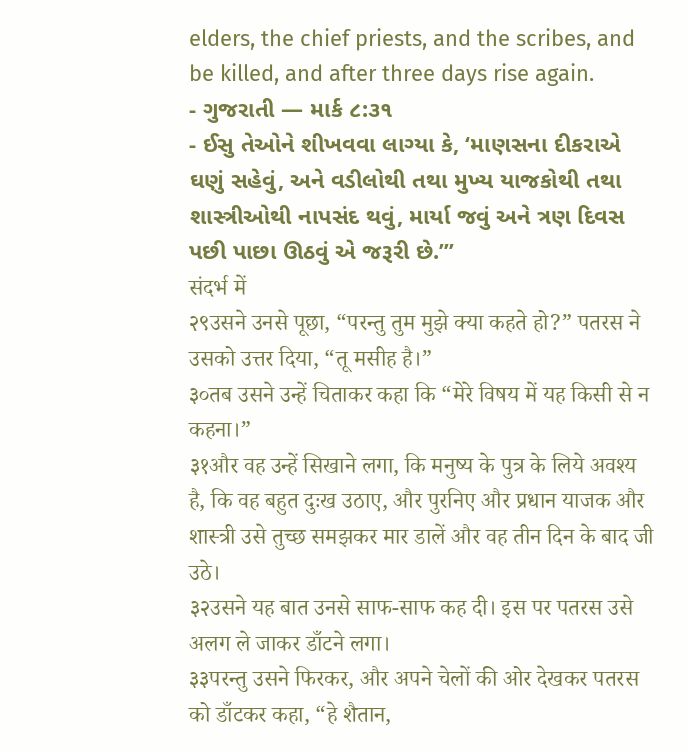elders, the chief priests, and the scribes, and be killed, and after three days rise again.
- ગુજરાતી — માર્ક ૮:૩૧
- ઈસુ તેઓને શીખવવા લાગ્યા કે, ‘માણસના દીકરાએ ઘણું સહેવું, અને વડીલોથી તથા મુખ્ય યાજકોથી તથા શાસ્ત્રીઓથી નાપસંદ થવું, માર્યા જવું અને ત્રણ દિવસ પછી પાછા ઊઠવું એ જરૂરી છે.’”
संदर्भ में
२९उसने उनसे पूछा, “परन्तु तुम मुझे क्या कहते हो?” पतरस ने उसको उत्तर दिया, “तू मसीह है।”
३०तब उसने उन्हें चिताकर कहा कि “मेरे विषय में यह किसी से न कहना।”
३१और वह उन्हें सिखाने लगा, कि मनुष्य के पुत्र के लिये अवश्य है, कि वह बहुत दुःख उठाए, और पुरनिए और प्रधान याजक और शास्त्री उसे तुच्छ समझकर मार डालें और वह तीन दिन के बाद जी उठे।
३२उसने यह बात उनसे साफ-साफ कह दी। इस पर पतरस उसे अलग ले जाकर डाँटने लगा।
३३परन्तु उसने फिरकर, और अपने चेलों की ओर देखकर पतरस को डाँटकर कहा, “हे शैतान,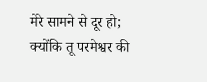मेरे सामने से दूर हो; क्योंकि तू परमेश्वर की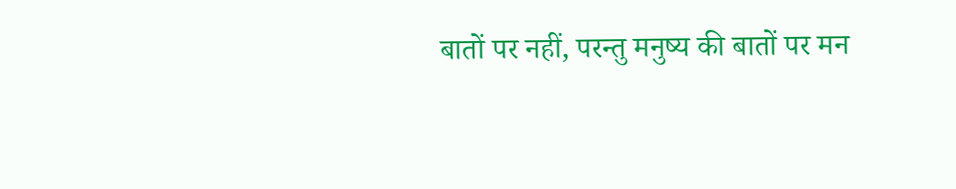बातों पर नहीं, परन्तु मनुष्य की बातों पर मन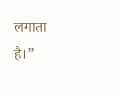लगाता है।”